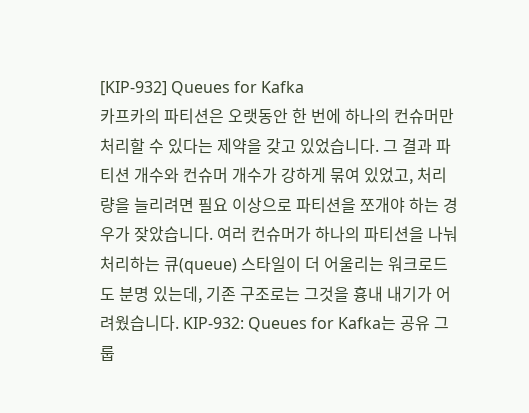[KIP-932] Queues for Kafka
카프카의 파티션은 오랫동안 한 번에 하나의 컨슈머만 처리할 수 있다는 제약을 갖고 있었습니다. 그 결과 파티션 개수와 컨슈머 개수가 강하게 묶여 있었고, 처리량을 늘리려면 필요 이상으로 파티션을 쪼개야 하는 경우가 잦았습니다. 여러 컨슈머가 하나의 파티션을 나눠 처리하는 큐(queue) 스타일이 더 어울리는 워크로드도 분명 있는데, 기존 구조로는 그것을 흉내 내기가 어려웠습니다. KIP-932: Queues for Kafka는 공유 그룹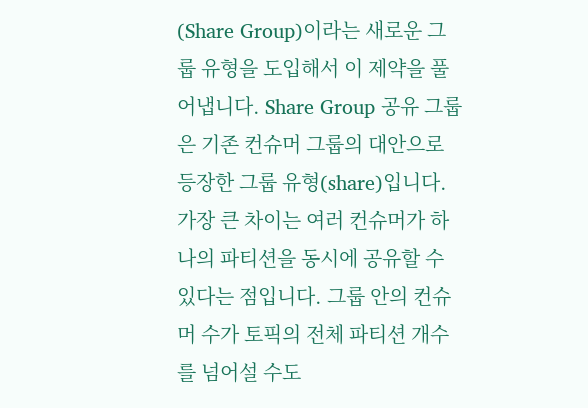(Share Group)이라는 새로운 그룹 유형을 도입해서 이 제약을 풀어냅니다. Share Group 공유 그룹은 기존 컨슈머 그룹의 대안으로 등장한 그룹 유형(share)입니다. 가장 큰 차이는 여러 컨슈머가 하나의 파티션을 동시에 공유할 수 있다는 점입니다. 그룹 안의 컨슈머 수가 토픽의 전체 파티션 개수를 넘어설 수도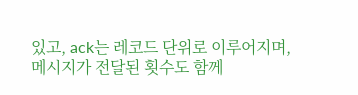있고, ack는 레코드 단위로 이루어지며, 메시지가 전달된 횟수도 함께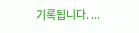기록됩니다. ...